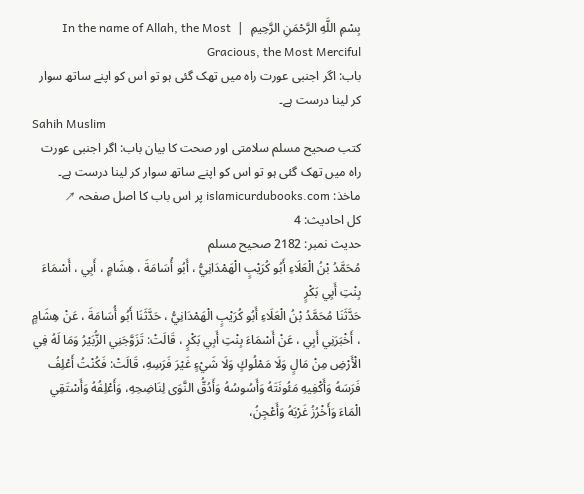بِسْمِ اللَّهِ الرَّحْمَنِ الرَّحِيمِ  |  In the name of Allah, the Most Gracious, the Most Merciful
باب: اگر اجنبی عورت راہ میں تھک گئی ہو تو اس کو اپنے ساتھ سوار کر لینا درست ہے۔
Sahih Muslim
کتب صحیح مسلم سلامتی اور صحت کا بیان باب: اگر اجنبی عورت راہ میں تھک گئی ہو تو اس کو اپنے ساتھ سوار کر لینا درست ہے۔
ماخذ: islamicurdubooks.com پر اس باب کا اصل صفحہ ↗
کل احادیث: 4
حدیث نمبر: 2182 صحیح مسلم
مُحَمَّدُ بْنُ الْعَلَاءِ أَبُو كُرَيْبٍ الْهَمْدَانِيُّ ، أَبُو أُسَامَةَ ، هِشَامٍ ، أَبِي ، أَسْمَاءَ بِنْتِ أَبِي بَكْرٍ
حَدَّثَنَا مُحَمَّدُ بْنُ الْعَلَاءِ أَبُو كُرَيْبٍ الْهَمْدَانِيُّ ، حَدَّثَنَا أَبُو أُسَامَةَ ، عَنْ هِشَامٍ ، أَخْبَرَنِي أَبِي ، عَنْ أَسْمَاءَ بِنْتِ أَبِي بَكْرٍ ، قَالَتْ: تَزَوَّجَنِي الزُّبَيْرُ وَمَا لَهُ فِي الْأَرْضِ مِنْ مَالٍ وَلَا مَمْلُوكٍ وَلَا شَيْءٍ غَيْرَ فَرَسِهِ، قَالَتْ: فَكُنْتُ أَعْلِفُ فَرَسَهُ وَأَكْفِيهِ مَئُونَتَهُ وَأَسُوسُهُ وَأَدُقُّ النَّوَى لِنَاضِحِهِ، وَأَعْلِفُهُ وَأَسْتَقِي الْمَاءَ وَأَخْرُزُ غَرْبَهُ وَأَعْجِنُ،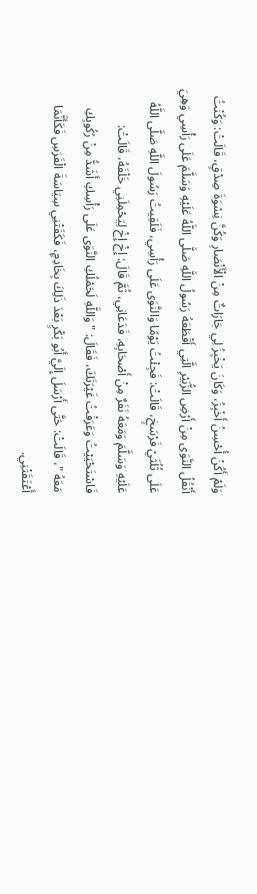وَلَمْ أَكُنْ أُحْسِنُ أَخْبِزُ، وَكَانَ يَخْبِزُ لِي جَارَاتٌ مِنْ الْأَنْصَارِ وَكُنَّ نِسْوَةَ صِدْقٍ، قَالَتْ: وَكُنْتُ أَنْقُلُ النَّوَى مِنْ أَرْضِ الزُّبَيْرِ الَّتِي أَقْطَعَهُ رَسُولُ اللَّهِ صَلَّى اللَّهُ عَلَيْهِ وَسَلَّمَ عَلَى رَأْسِي وَهِيَ عَلَى ثُلُثَيْ فَرْسَخٍ، قَالَتْ: فَجِئْتُ يَوْمًا وَالنَّوَى عَلَى رَأْسِي، فَلَقِيتُ رَسُولَ اللَّهِ صَلَّى اللَّهُ عَلَيْهِ وَسَلَّمَ وَمَعَهُ نَفَرٌ مِنْ أَصْحَابِهِ، فَدَعَانِي، ثُمَّ قَالَ: إِخْ إِخْ لِيَحْمِلَنِي خَلْفَهُ، قَالَتْ: فَاسْتَحْيَيْتُ وَعَرَفْتُ غَيْرَتَكَ، فَقَالَ: " وَاللَّهِ لَحَمْلُكِ النَّوَى عَلَى رَأْسِكِ أَشَدُّ مِنْ رُكُوبِكِ مَعَهُ "، قَالَتْ: حَتَّى أَرْسَلَ إِلَيَّ أَبُو بَكْرٍ بَعْدَ ذَلِكَ بِخَادِمٍ، فَكَفَتْنِي سِيَاسَةَ الْفَرَسِ فَكَأَنَّمَا أَعْتَقَتْنِي.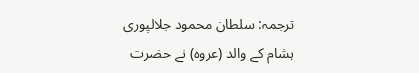ترجمہ: سلطان محمود جلالپوری
ہشام کے والد (عروہ) نے حضرت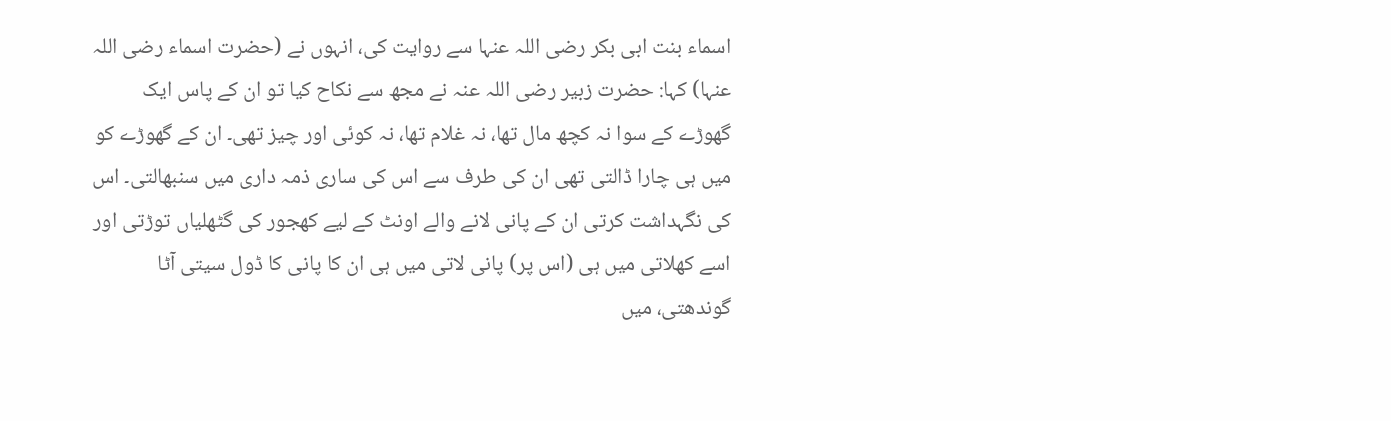اسماء بنت ابی بکر رضی اللہ عنہا سے روایت کی، انہوں نے (حضرت اسماء رضی اللہ عنہا) کہا: حضرت زبیر رضی اللہ عنہ نے مجھ سے نکاح کیا تو ان کے پاس ایک گھوڑے کے سوا نہ کچھ مال تھا، نہ غلام تھا، نہ کوئی اور چیز تھی۔ ان کے گھوڑے کو میں ہی چارا ڈالتی تھی ان کی طرف سے اس کی ساری ذمہ داری میں سنبھالتی۔ اس کی نگہداشت کرتی ان کے پانی لانے والے اونٹ کے لیے کھجور کی گٹھلیاں توڑتی اور اسے کھلاتی میں ہی (اس پر) پانی لاتی میں ہی ان کا پانی کا ڈول سیتی آٹا گوندھتی، میں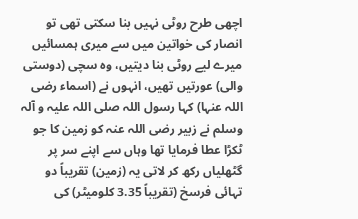اچھی طرح روٹی نہیں بنا سکتی تھی تو انصار کی خواتین میں سے میری ہمسائیں میرے لیے روٹی بنا دیتیں، وہ سچی (دوستی والی) عورتیں تھیں، انہوں نے (اسماء رضی اللہ عنہا) کہا رسول اللہ صلی اللہ علیہ و آلہ وسلم نے زبیر رضی اللہ عنہ کو زمین کا جو ٹکڑا عطا فرمایا تھا وہاں سے اپنے سر پر گٹھلیاں رکھ کر لاتی یہ (زمین) تقریباً دو تہائی فرسخ (تقریباً 3.35 کلومیٹر) کی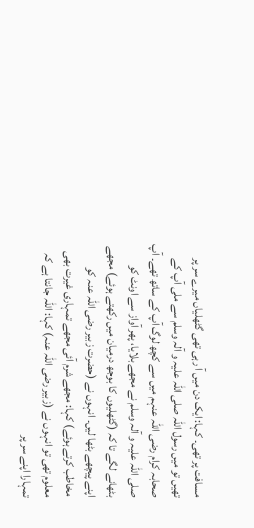مسافت پر تھی۔ کہا: ایک دن میں آ رہی تھی گٹھلیاں میرے سر پر تھیں تو میں رسول اللہ صلی اللہ علیہ و آلہ وسلم سے ملی آپ کے صحابہ کرام رضی اللہ عنہم میں سے کچھ لوگ آپ کے ساتھ تھے۔ آپ صلی اللہ علیہ و آلہ وسلم نے مجھے بلایا، پھر آواز سے اونٹ کو بٹھانے لگے تا کہ (گٹھلیوں کا بوجھ درمیان میں رکھتے ہوئے) مجھے اپنے پیچھے بٹھا لیں۔ انہوں نے (حضرت زبیر رضی اللہ عنہ کو مخاطب کرتے ہوئے) کہا: مجھے شرم آئی مجھے تمہاری غیرت بھی معلوم تھی تو انہوں نے (زبیر رضی اللہ عنہ) کہا: اللہ جانتا ہے کہ تمہارا اپنے سر پر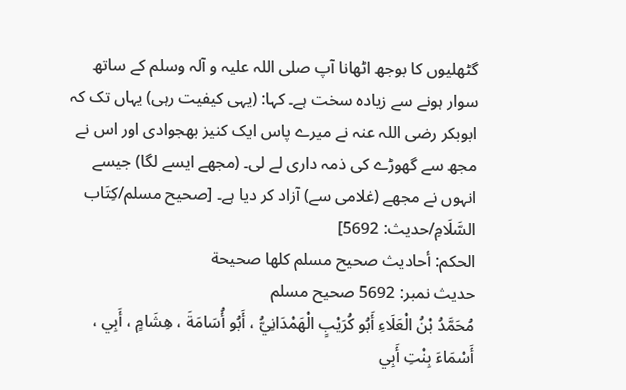گٹھلیوں کا بوجھ اٹھانا آپ صلی اللہ علیہ و آلہ وسلم کے ساتھ سوار ہونے سے زیادہ سخت ہے۔ کہا: (یہی کیفیت رہی) یہاں تک کہ ابوبکر رضی اللہ عنہ نے میرے پاس ایک کنیز بھجوادی اور اس نے مجھ سے گھوڑے کی ذمہ داری لے لی۔ (مجھے ایسے لگا) جیسے انہوں نے مجھے (غلامی سے) آزاد کر دیا ہے۔ [صحيح مسلم/كِتَاب السَّلَامِ/حدیث: 5692]
الحكم: أحاديث صحيح مسلم كلها صحيحة
حدیث نمبر: 5692 صحیح مسلم
مُحَمَّدُ بْنُ الْعَلَاءِ أَبُو كُرَيْبٍ الْهَمْدَانِيُّ ، أَبُو أُسَامَةَ ، هِشَامٍ ، أَبِي ، أَسْمَاءَ بِنْتِ أَبِي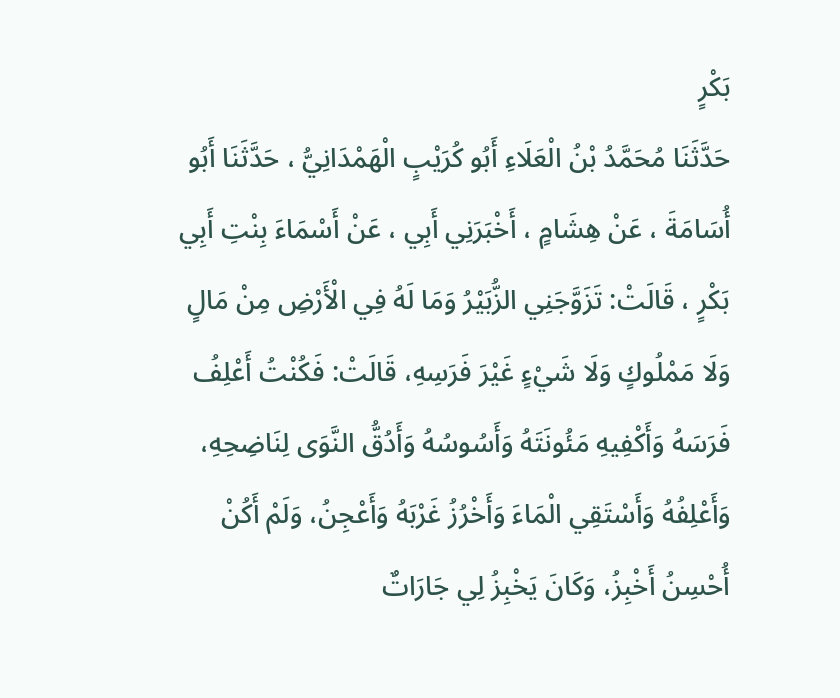بَكْرٍ
حَدَّثَنَا مُحَمَّدُ بْنُ الْعَلَاءِ أَبُو كُرَيْبٍ الْهَمْدَانِيُّ ، حَدَّثَنَا أَبُو أُسَامَةَ ، عَنْ هِشَامٍ ، أَخْبَرَنِي أَبِي ، عَنْ أَسْمَاءَ بِنْتِ أَبِي بَكْرٍ ، قَالَتْ: تَزَوَّجَنِي الزُّبَيْرُ وَمَا لَهُ فِي الْأَرْضِ مِنْ مَالٍ وَلَا مَمْلُوكٍ وَلَا شَيْءٍ غَيْرَ فَرَسِهِ، قَالَتْ: فَكُنْتُ أَعْلِفُ فَرَسَهُ وَأَكْفِيهِ مَئُونَتَهُ وَأَسُوسُهُ وَأَدُقُّ النَّوَى لِنَاضِحِهِ، وَأَعْلِفُهُ وَأَسْتَقِي الْمَاءَ وَأَخْرُزُ غَرْبَهُ وَأَعْجِنُ، وَلَمْ أَكُنْ أُحْسِنُ أَخْبِزُ، وَكَانَ يَخْبِزُ لِي جَارَاتٌ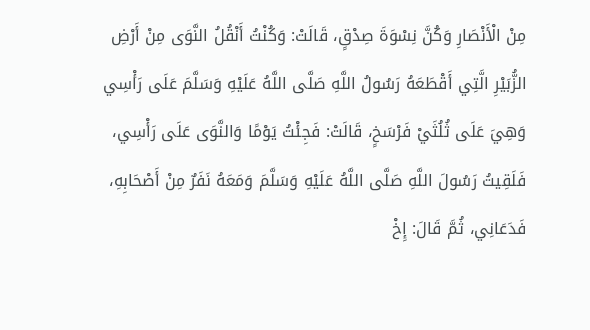مِنْ الْأَنْصَارِ وَكُنَّ نِسْوَةَ صِدْقٍ، قَالَتْ: وَكُنْتُ أَنْقُلُ النَّوَى مِنْ أَرْضِ الزُّبَيْرِ الَّتِي أَقْطَعَهُ رَسُولُ اللَّهِ صَلَّى اللَّهُ عَلَيْهِ وَسَلَّمَ عَلَى رَأْسِي وَهِيَ عَلَى ثُلُثَيْ فَرْسَخٍ، قَالَتْ: فَجِئْتُ يَوْمًا وَالنَّوَى عَلَى رَأْسِي، فَلَقِيتُ رَسُولَ اللَّهِ صَلَّى اللَّهُ عَلَيْهِ وَسَلَّمَ وَمَعَهُ نَفَرٌ مِنْ أَصْحَابِهِ، فَدَعَانِي، ثُمَّ قَالَ: إِخْ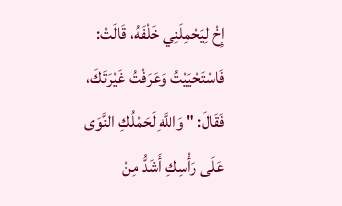إِخْ لِيَحْمِلَنِي خَلْفَهُ، قَالَتْ: فَاسْتَحْيَيْتُ وَعَرَفْتُ غَيْرَتَكَ، فَقَالَ: " وَاللَّهِ لَحَمْلُكِ النَّوَى عَلَى رَأْسِكِ أَشَدُّ مِنْ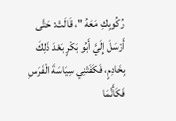رُكُوبِكِ مَعَهُ "، قَالَتْ: حَتَّى أَرْسَلَ إِلَيَّ أَبُو بَكْرٍ بَعْدَ ذَلِكَ بِخَادِمٍ، فَكَفَتْنِي سِيَاسَةَ الْفَرَسِ فَكَأَنَّمَا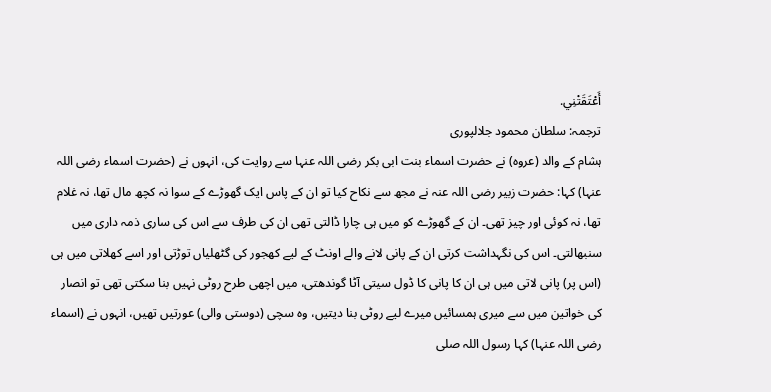أَعْتَقَتْنِي.
ترجمہ: سلطان محمود جلالپوری
ہشام کے والد (عروہ) نے حضرت اسماء بنت ابی بکر رضی اللہ عنہا سے روایت کی، انہوں نے (حضرت اسماء رضی اللہ عنہا) کہا: حضرت زبیر رضی اللہ عنہ نے مجھ سے نکاح کیا تو ان کے پاس ایک گھوڑے کے سوا نہ کچھ مال تھا، نہ غلام تھا، نہ کوئی اور چیز تھی۔ ان کے گھوڑے کو میں ہی چارا ڈالتی تھی ان کی طرف سے اس کی ساری ذمہ داری میں سنبھالتی۔ اس کی نگہداشت کرتی ان کے پانی لانے والے اونٹ کے لیے کھجور کی گٹھلیاں توڑتی اور اسے کھلاتی میں ہی (اس پر) پانی لاتی میں ہی ان کا پانی کا ڈول سیتی آٹا گوندھتی، میں اچھی طرح روٹی نہیں بنا سکتی تھی تو انصار کی خواتین میں سے میری ہمسائیں میرے لیے روٹی بنا دیتیں، وہ سچی (دوستی والی) عورتیں تھیں، انہوں نے (اسماء رضی اللہ عنہا) کہا رسول اللہ صلی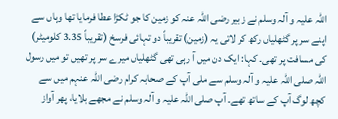اللہ علیہ و آلہ وسلم نے زبیر رضی اللہ عنہ کو زمین کا جو ٹکڑا عطا فرمایا تھا وہاں سے اپنے سر پر گٹھلیاں رکھ کر لاتی یہ (زمین) تقریباً دو تہائی فرسخ (تقریباً 3.35 کلومیٹر) کی مسافت پر تھی۔ کہا: ایک دن میں آ رہی تھی گٹھلیاں میرے سر پر تھیں تو میں رسول اللہ صلی اللہ علیہ و آلہ وسلم سے ملی آپ کے صحابہ کرام رضی اللہ عنہم میں سے کچھ لوگ آپ کے ساتھ تھے۔ آپ صلی اللہ علیہ و آلہ وسلم نے مجھے بلایا، پھر آواز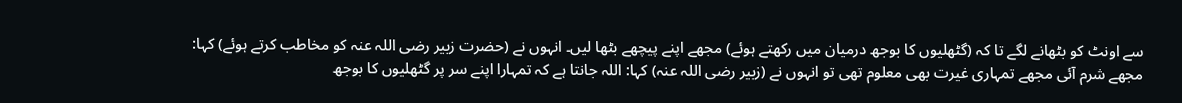سے اونٹ کو بٹھانے لگے تا کہ (گٹھلیوں کا بوجھ درمیان میں رکھتے ہوئے) مجھے اپنے پیچھے بٹھا لیں۔ انہوں نے (حضرت زبیر رضی اللہ عنہ کو مخاطب کرتے ہوئے) کہا: مجھے شرم آئی مجھے تمہاری غیرت بھی معلوم تھی تو انہوں نے (زبیر رضی اللہ عنہ) کہا: اللہ جانتا ہے کہ تمہارا اپنے سر پر گٹھلیوں کا بوجھ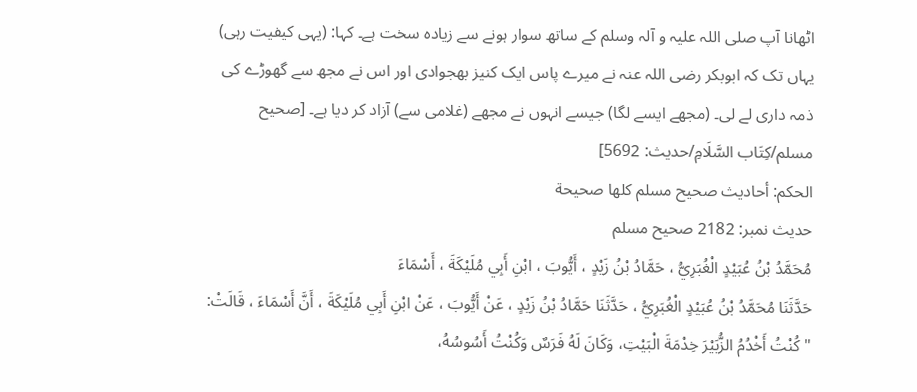اٹھانا آپ صلی اللہ علیہ و آلہ وسلم کے ساتھ سوار ہونے سے زیادہ سخت ہے۔ کہا: (یہی کیفیت رہی) یہاں تک کہ ابوبکر رضی اللہ عنہ نے میرے پاس ایک کنیز بھجوادی اور اس نے مجھ سے گھوڑے کی ذمہ داری لے لی۔ (مجھے ایسے لگا) جیسے انہوں نے مجھے (غلامی سے) آزاد کر دیا ہے۔ [صحيح مسلم/كِتَاب السَّلَامِ/حدیث: 5692]
الحكم: أحاديث صحيح مسلم كلها صحيحة
حدیث نمبر: 2182 صحیح مسلم
مُحَمَّدُ بْنُ عُبَيْدٍ الْغُبَرِيُّ ، حَمَّادُ بْنُ زَيْدٍ ، أَيُّوبَ ، ابْنِ أَبِي مُلَيْكَةَ ، أَسْمَاءَ
حَدَّثَنَا مُحَمَّدُ بْنُ عُبَيْدٍ الْغُبَرِيُّ ، حَدَّثَنَا حَمَّادُ بْنُ زَيْدٍ ، عَنْ أَيُّوبَ ، عَنْ ابْنِ أَبِي مُلَيْكَةَ ، أَنَّ أَسْمَاءَ ، قَالَتْ: " كُنْتُ أَخْدُمُ الزُّبَيْرَ خِدْمَةَ الْبَيْتِ، وَكَانَ لَهُ فَرَسٌ وَكُنْتُ أَسُوسُهُ،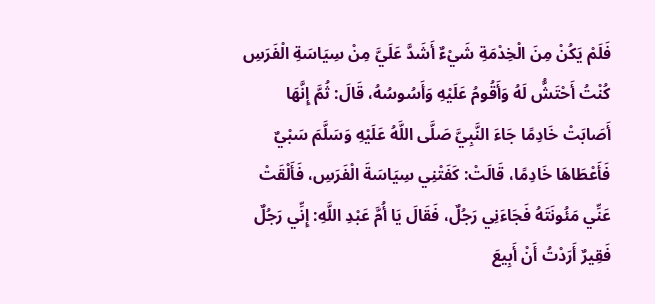فَلَمْ يَكُنْ مِنَ الْخِدْمَةِ شَيْءٌ أَشَدَّ عَلَيَّ مِنْ سِيَاسَةِ الْفَرَسِ كُنْتُ أَحْتَشُّ لَهُ وَأَقُومُ عَلَيْهِ وَأَسُوسُهُ، قَالَ: ثُمَّ إِنَّهَا أَصَابَتْ خَادِمًا جَاءَ النَّبِيَّ صَلَّى اللَّهُ عَلَيْهِ وَسَلَّمَ سَبْيٌ فَأَعْطَاهَا خَادِمًا، قَالَتْ: كَفَتْنِي سِيَاسَةَ الْفَرَسِ، فَأَلْقَتْ عَنِّي مَئُونَتَهُ فَجَاءَنِي رَجُلٌ، فَقَالَ يَا أُمَّ عَبْدِ اللَّهِ: إِنِّي رَجُلٌ فَقِيرٌ أَرَدْتُ أَنْ أَبِيعَ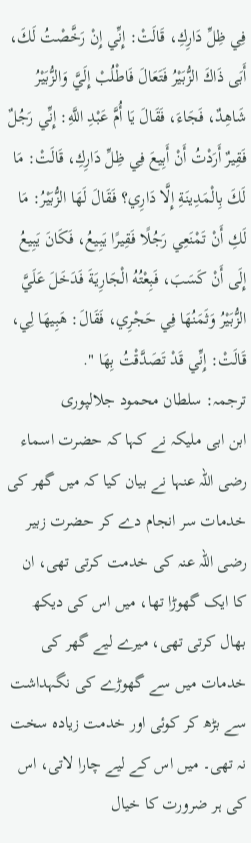فِي ظِلِّ دَارِكِ، قَالَتْ: إِنِّي إِنْ رَخَّصْتُ لَكَ، أَبَى ذَاكَ الزُّبَيْرُ فَتَعَالَ فَاطْلُبْ إِلَيَّ وَالزُّبَيْرُ شَاهِدٌ، فَجَاءَ، فَقَالَ يَا أُمَّ عَبْدِ اللَّهِ: إِنِّي رَجُلٌ فَقِيرٌ أَرَدْتُ أَنْ أَبِيعَ فِي ظِلِّ دَارِكِ، قَالَتْ: مَا لَكَ بِالْمَدِينَةِ إِلَّا دَارِي؟ فَقَالَ لَهَا الزُّبَيْرُ: مَا لَكِ أَنْ تَمْنَعِي رَجُلًا فَقِيرًا يَبِيعُ، فَكَانَ يَبِيعُ إِلَى أَنْ كَسَبَ، فَبِعْتُهُ الْجَارِيَةَ فَدَخَلَ عَلَيَّ الزُّبَيْرُ وَثَمَنُهَا فِي حَجْرِي، فَقَالَ: هَبِيهَا لِي، قَالَتْ: إِنِّي قَدْ تَصَدَّقْتُ بِهَا ".
ترجمہ: سلطان محمود جلالپوری
ابن ابی ملیکہ نے کہا کہ حضرت اسماء رضی اللہ عنہا نے بیان کیا کہ میں گھر کی خدمات سر انجام دے کر حضرت زبیر رضی اللہ عنہ کی خدمت کرتی تھی، ان کا ایک گھوڑا تھا، میں اس کی دیکھ بھال کرتی تھی، میرے لیے گھر کی خدمات میں سے گھوڑے کی نگہداشت سے بڑھ کر کوئی اور خدمت زیادہ سخت نہ تھی۔ میں اس کے لیے چارا لاتی، اس کی ہر ضرورت کا خیال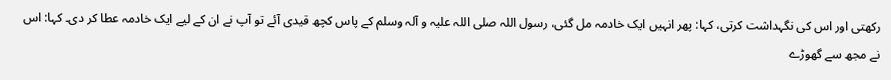رکھتی اور اس کی نگہداشت کرتی، کہا: پھر انہیں ایک خادمہ مل گئی، رسول اللہ صلی اللہ علیہ و آلہ وسلم کے پاس کچھ قیدی آئے تو آپ نے ان کے لیے ایک خادمہ عطا کر دی۔ کہا: اس نے مجھ سے گھوڑے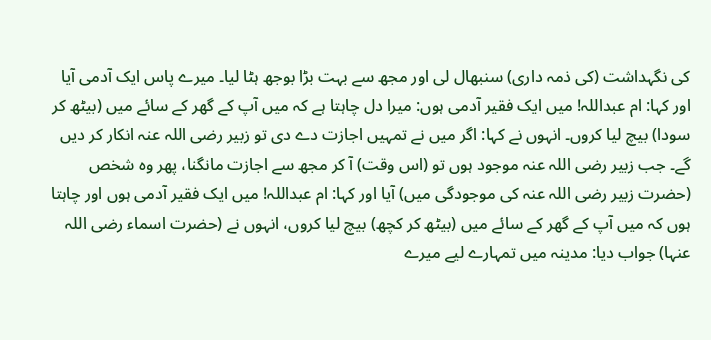کی نگہداشت (کی ذمہ داری) سنبھال لی اور مجھ سے بہت بڑا بوجھ ہٹا لیا۔ میرے پاس ایک آدمی آیا اور کہا: ام عبداللہ! میں ایک فقیر آدمی ہوں: میرا دل چاہتا ہے کہ میں آپ کے گھر کے سائے میں (بیٹھ کر سودا) بیچ لیا کروں۔ انہوں نے کہا: اگر میں نے تمہیں اجازت دے دی تو زبیر رضی اللہ عنہ انکار کر دیں گے۔ جب زبیر رضی اللہ عنہ موجود ہوں تو (اس وقت) آ کر مجھ سے اجازت مانگنا، پھر وہ شخص (حضرت زبیر رضی اللہ عنہ کی موجودگی میں) آیا اور کہا: ام عبداللہ! میں ایک فقیر آدمی ہوں اور چاہتا ہوں کہ میں آپ کے گھر کے سائے میں (بیٹھ کر کچھ) بیچ لیا کروں، انہوں نے (حضرت اسماء رضی اللہ عنہا) جواب دیا: مدینہ میں تمہارے لیے میرے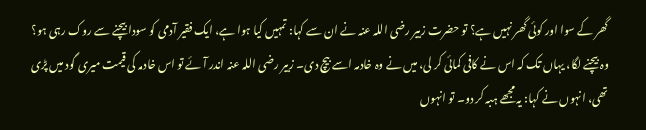گھر کے سوا اور کوئی گھر نہیں ہے؟ تو حضرت زبیر رضی اللہ عنہ نے ان سے کہا: تمہیں کیا ہوا ہے، ایک فقیر آدمی کو سودا بیچنے سے روک رہی ہو؟ وہ بیچنے لگا، یہاں تک کہ اس نے کافی کمائی کر لی، میں نے وہ خادمہ اسے بیچ دی۔ زبیر رضی اللہ عنہ اندر آئے تو اس خادمہ کی قیمت میری گود میں پڑی تھی، انہوں نے کہا: یہ مجھے ہبہ کر دو۔ تو انہوں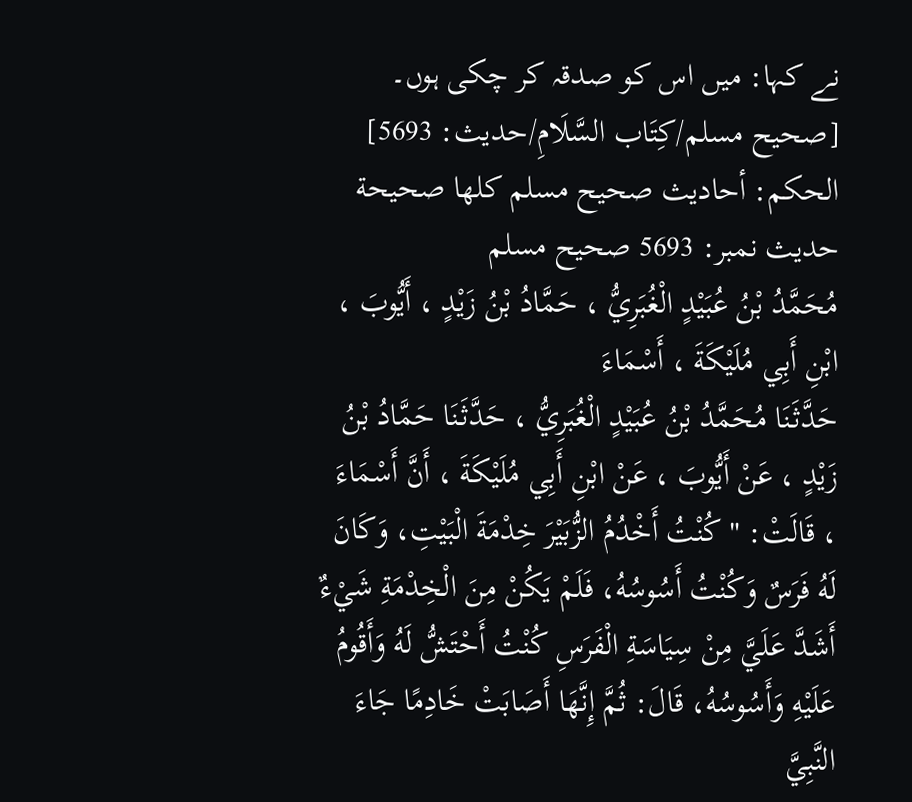نے کہا: میں اس کو صدقہ کر چکی ہوں۔ [صحيح مسلم/كِتَاب السَّلَامِ/حدیث: 5693]
الحكم: أحاديث صحيح مسلم كلها صحيحة
حدیث نمبر: 5693 صحیح مسلم
مُحَمَّدُ بْنُ عُبَيْدٍ الْغُبَرِيُّ ، حَمَّادُ بْنُ زَيْدٍ ، أَيُّوبَ ، ابْنِ أَبِي مُلَيْكَةَ ، أَسْمَاءَ
حَدَّثَنَا مُحَمَّدُ بْنُ عُبَيْدٍ الْغُبَرِيُّ ، حَدَّثَنَا حَمَّادُ بْنُ زَيْدٍ ، عَنْ أَيُّوبَ ، عَنْ ابْنِ أَبِي مُلَيْكَةَ ، أَنَّ أَسْمَاءَ ، قَالَتْ: " كُنْتُ أَخْدُمُ الزُّبَيْرَ خِدْمَةَ الْبَيْتِ، وَكَانَ لَهُ فَرَسٌ وَكُنْتُ أَسُوسُهُ، فَلَمْ يَكُنْ مِنَ الْخِدْمَةِ شَيْءٌ أَشَدَّ عَلَيَّ مِنْ سِيَاسَةِ الْفَرَسِ كُنْتُ أَحْتَشُّ لَهُ وَأَقُومُ عَلَيْهِ وَأَسُوسُهُ، قَالَ: ثُمَّ إِنَّهَا أَصَابَتْ خَادِمًا جَاءَ النَّبِيَّ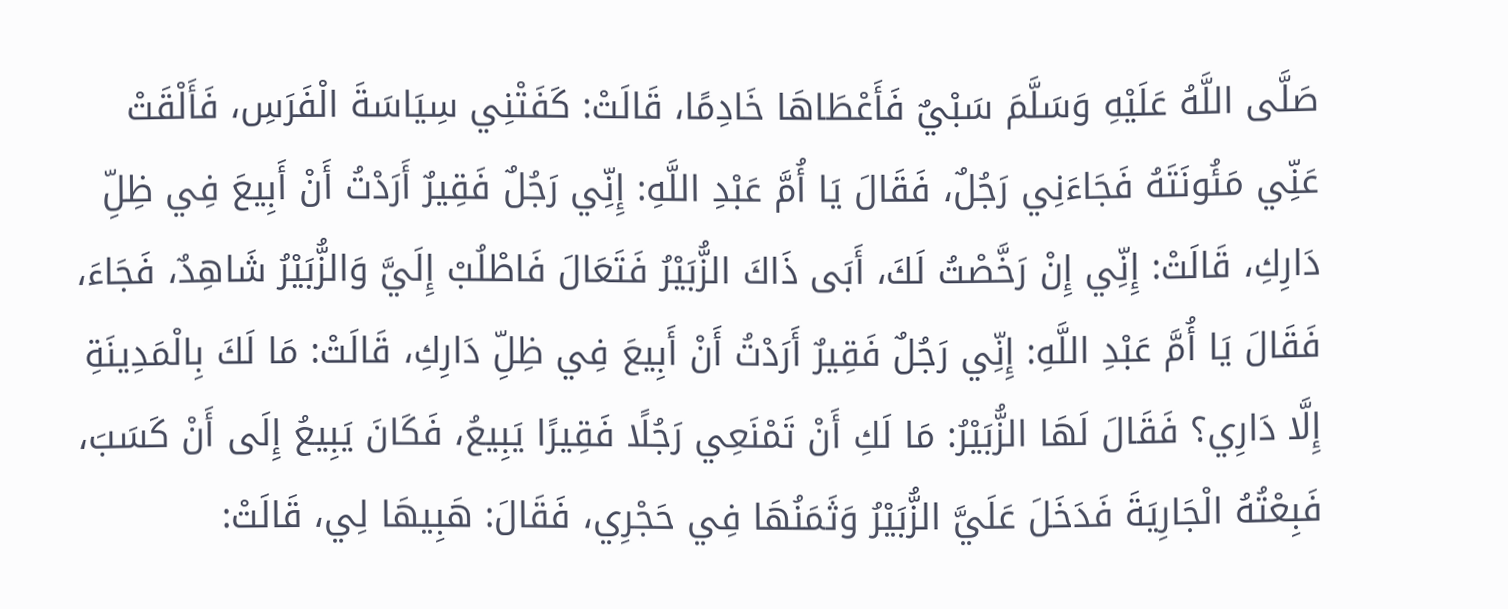صَلَّى اللَّهُ عَلَيْهِ وَسَلَّمَ سَبْيٌ فَأَعْطَاهَا خَادِمًا، قَالَتْ: كَفَتْنِي سِيَاسَةَ الْفَرَسِ، فَأَلْقَتْ عَنِّي مَئُونَتَهُ فَجَاءَنِي رَجُلٌ، فَقَالَ يَا أُمَّ عَبْدِ اللَّهِ: إِنِّي رَجُلٌ فَقِيرٌ أَرَدْتُ أَنْ أَبِيعَ فِي ظِلِّ دَارِكِ، قَالَتْ: إِنِّي إِنْ رَخَّصْتُ لَكَ، أَبَى ذَاكَ الزُّبَيْرُ فَتَعَالَ فَاطْلُبْ إِلَيَّ وَالزُّبَيْرُ شَاهِدٌ، فَجَاءَ، فَقَالَ يَا أُمَّ عَبْدِ اللَّهِ: إِنِّي رَجُلٌ فَقِيرٌ أَرَدْتُ أَنْ أَبِيعَ فِي ظِلِّ دَارِكِ، قَالَتْ: مَا لَكَ بِالْمَدِينَةِ إِلَّا دَارِي؟ فَقَالَ لَهَا الزُّبَيْرُ: مَا لَكِ أَنْ تَمْنَعِي رَجُلًا فَقِيرًا يَبِيعُ، فَكَانَ يَبِيعُ إِلَى أَنْ كَسَبَ، فَبِعْتُهُ الْجَارِيَةَ فَدَخَلَ عَلَيَّ الزُّبَيْرُ وَثَمَنُهَا فِي حَجْرِي، فَقَالَ: هَبِيهَا لِي، قَالَتْ: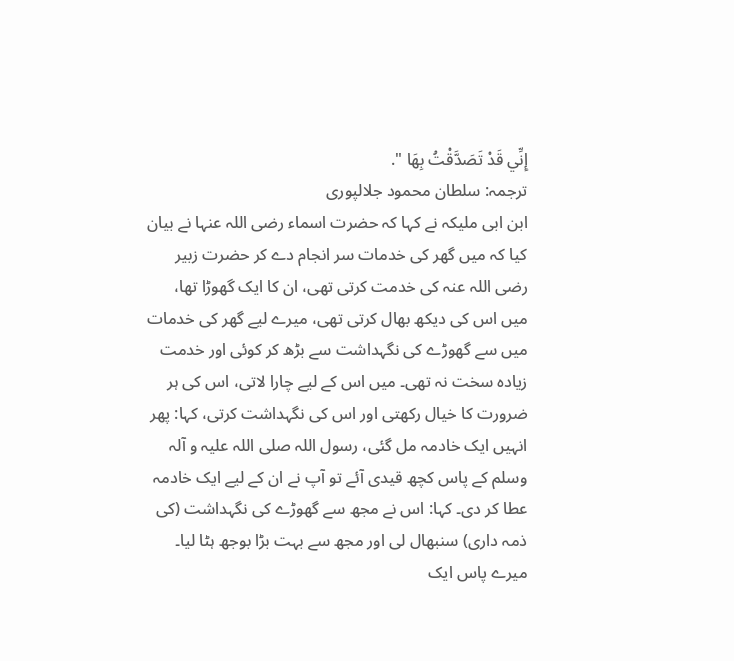إِنِّي قَدْ تَصَدَّقْتُ بِهَا ".
ترجمہ: سلطان محمود جلالپوری
ابن ابی ملیکہ نے کہا کہ حضرت اسماء رضی اللہ عنہا نے بیان کیا کہ میں گھر کی خدمات سر انجام دے کر حضرت زبیر رضی اللہ عنہ کی خدمت کرتی تھی، ان کا ایک گھوڑا تھا، میں اس کی دیکھ بھال کرتی تھی، میرے لیے گھر کی خدمات میں سے گھوڑے کی نگہداشت سے بڑھ کر کوئی اور خدمت زیادہ سخت نہ تھی۔ میں اس کے لیے چارا لاتی، اس کی ہر ضرورت کا خیال رکھتی اور اس کی نگہداشت کرتی، کہا: پھر انہیں ایک خادمہ مل گئی، رسول اللہ صلی اللہ علیہ و آلہ وسلم کے پاس کچھ قیدی آئے تو آپ نے ان کے لیے ایک خادمہ عطا کر دی۔ کہا: اس نے مجھ سے گھوڑے کی نگہداشت (کی ذمہ داری) سنبھال لی اور مجھ سے بہت بڑا بوجھ ہٹا لیا۔ میرے پاس ایک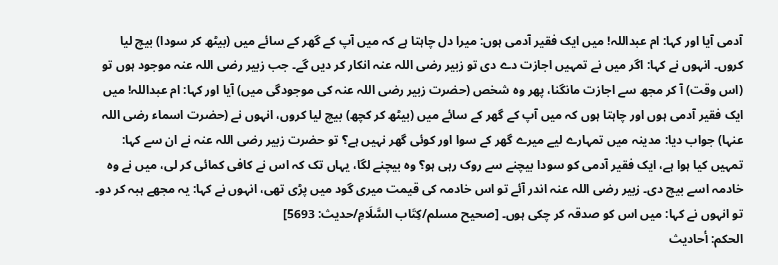آدمی آیا اور کہا: ام عبداللہ! میں ایک فقیر آدمی ہوں: میرا دل چاہتا ہے کہ میں آپ کے گھر کے سائے میں (بیٹھ کر سودا) بیچ لیا کروں۔ انہوں نے کہا: اگر میں نے تمہیں اجازت دے دی تو زبیر رضی اللہ عنہ انکار کر دیں گے۔ جب زبیر رضی اللہ عنہ موجود ہوں تو (اس وقت) آ کر مجھ سے اجازت مانگنا، پھر وہ شخص (حضرت زبیر رضی اللہ عنہ کی موجودگی میں) آیا اور کہا: ام عبداللہ! میں ایک فقیر آدمی ہوں اور چاہتا ہوں کہ میں آپ کے گھر کے سائے میں (بیٹھ کر کچھ) بیچ لیا کروں، انہوں نے (حضرت اسماء رضی اللہ عنہا) جواب دیا: مدینہ میں تمہارے لیے میرے گھر کے سوا اور کوئی گھر نہیں ہے؟ تو حضرت زبیر رضی اللہ عنہ نے ان سے کہا: تمہیں کیا ہوا ہے، ایک فقیر آدمی کو سودا بیچنے سے روک رہی ہو؟ وہ بیچنے لگا، یہاں تک کہ اس نے کافی کمائی کر لی، میں نے وہ خادمہ اسے بیچ دی۔ زبیر رضی اللہ عنہ اندر آئے تو اس خادمہ کی قیمت میری گود میں پڑی تھی، انہوں نے کہا: یہ مجھے ہبہ کر دو۔ تو انہوں نے کہا: میں اس کو صدقہ کر چکی ہوں۔ [صحيح مسلم/كِتَاب السَّلَامِ/حدیث: 5693]
الحكم: أحاديث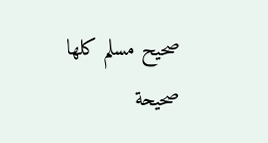صحيح مسلم كلها صحيحة